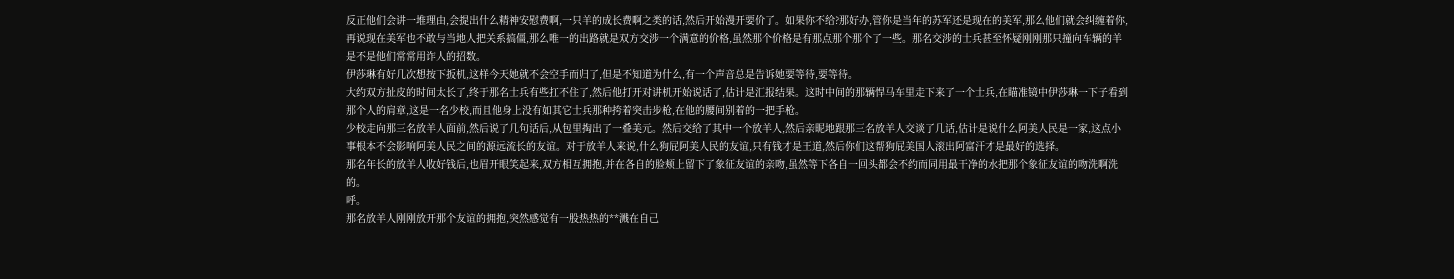反正他们会讲一堆理由,会提出什么精神安慰费啊,一只羊的成长费啊之类的话,然后开始漫开要价了。如果你不给?那好办,管你是当年的苏军还是现在的美军,那么他们就会纠缠着你,再说现在美军也不敢与当地人把关系搞僵,那么唯一的出路就是双方交涉一个满意的价格,虽然那个价格是有那点那个那个了一些。那名交涉的士兵甚至怀疑刚刚那只撞向车辆的羊是不是他们常常用诈人的招数。
伊莎琳有好几次想按下扳机,这样今天她就不会空手而归了,但是不知道为什么,有一个声音总是告诉她要等待,要等待。
大约双方扯皮的时间太长了,终于那名士兵有些扛不住了,然后他打开对讲机开始说话了,估计是汇报结果。这时中间的那辆悍马车里走下来了一个士兵,在瞄准镜中伊莎琳一下子看到那个人的肩章,这是一名少校,而且他身上没有如其它士兵那种挎着突击步枪,在他的腰间别着的一把手枪。
少校走向那三名放羊人面前,然后说了几句话后,从包里掏出了一叠美元。然后交给了其中一个放羊人,然后亲昵地跟那三名放羊人交谈了几话,估计是说什么阿美人民是一家,这点小事根本不会影响阿美人民之间的源远流长的友谊。对于放羊人来说,什么狗屁阿美人民的友谊,只有钱才是王道,然后你们这帮狗屁美国人滚出阿富汗才是最好的选择。
那名年长的放羊人收好钱后,也眉开眼笑起来,双方相互拥抱,并在各自的脸颊上留下了象征友谊的亲吻,虽然等下各自一回头都会不约而同用最干净的水把那个象征友谊的吻洗啊洗的。
呼。
那名放羊人刚刚放开那个友谊的拥抱,突然感觉有一股热热的**溅在自己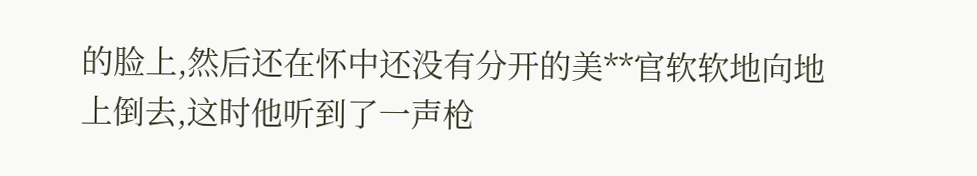的脸上,然后还在怀中还没有分开的美**官软软地向地上倒去,这时他听到了一声枪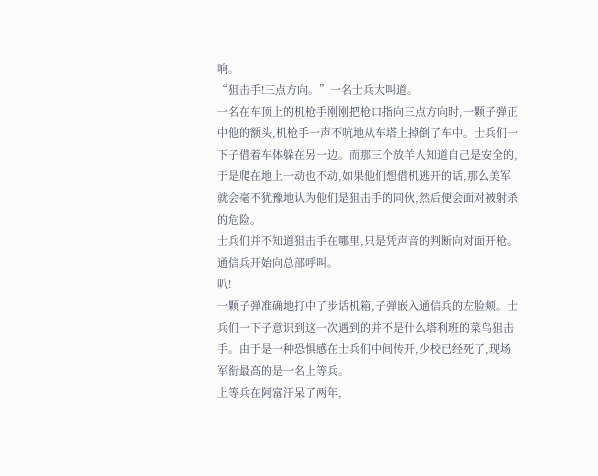响。
“狙击手!三点方向。”一名士兵大叫道。
一名在车顶上的机枪手刚刚把枪口指向三点方向时,一颗子弹正中他的额头,机枪手一声不吭地从车塔上掉倒了车中。士兵们一下子借着车体躲在另一边。而那三个放羊人知道自己是安全的,于是爬在地上一动也不动,如果他们想借机逃开的话,那么美军就会毫不犹豫地认为他们是狙击手的同伙,然后便会面对被射杀的危险。
士兵们并不知道狙击手在哪里,只是凭声音的判断向对面开枪。通信兵开始向总部呼叫。
叭!
一颗子弹准确地打中了步话机箱,子弹嵌入通信兵的左脸颊。士兵们一下子意识到这一次遇到的并不是什么塔利班的菜鸟狙击手。由于是一种恐惧感在士兵们中间传开,少校已经死了,现场军衔最高的是一名上等兵。
上等兵在阿富汗呆了两年,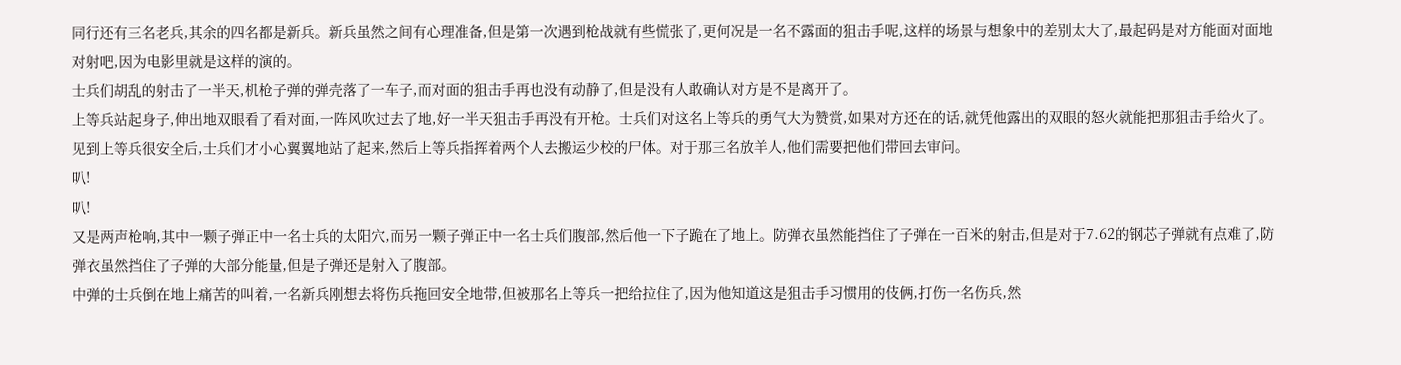同行还有三名老兵,其余的四名都是新兵。新兵虽然之间有心理准备,但是第一次遇到枪战就有些慌张了,更何况是一名不露面的狙击手呢,这样的场景与想象中的差别太大了,最起码是对方能面对面地对射吧,因为电影里就是这样的演的。
士兵们胡乱的射击了一半天,机枪子弹的弹壳落了一车子,而对面的狙击手再也没有动静了,但是没有人敢确认对方是不是离开了。
上等兵站起身子,伸出地双眼看了看对面,一阵风吹过去了地,好一半天狙击手再没有开枪。士兵们对这名上等兵的勇气大为赞赏,如果对方还在的话,就凭他露出的双眼的怒火就能把那狙击手给火了。
见到上等兵很安全后,士兵们才小心翼翼地站了起来,然后上等兵指挥着两个人去搬运少校的尸体。对于那三名放羊人,他们需要把他们带回去审问。
叭!
叭!
又是两声枪响,其中一颗子弹正中一名士兵的太阳穴,而另一颗子弹正中一名士兵们腹部,然后他一下子跪在了地上。防弹衣虽然能挡住了子弹在一百米的射击,但是对于7.62的钢芯子弹就有点难了,防弹衣虽然挡住了子弹的大部分能量,但是子弹还是射入了腹部。
中弹的士兵倒在地上痛苦的叫着,一名新兵刚想去将伤兵拖回安全地带,但被那名上等兵一把给拉住了,因为他知道这是狙击手习惯用的伎俩,打伤一名伤兵,然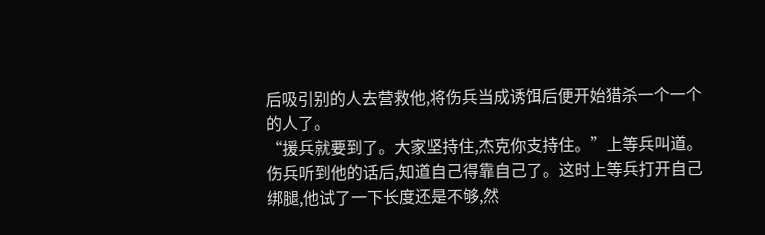后吸引别的人去营救他,将伤兵当成诱饵后便开始猎杀一个一个的人了。
“援兵就要到了。大家坚持住,杰克你支持住。”上等兵叫道。
伤兵听到他的话后,知道自己得靠自己了。这时上等兵打开自己绑腿,他试了一下长度还是不够,然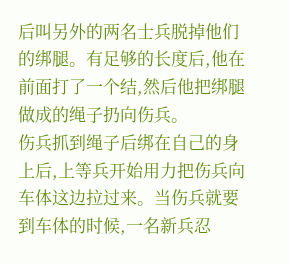后叫另外的两名士兵脱掉他们的绑腿。有足够的长度后,他在前面打了一个结,然后他把绑腿做成的绳子扔向伤兵。
伤兵抓到绳子后绑在自己的身上后,上等兵开始用力把伤兵向车体这边拉过来。当伤兵就要到车体的时候,一名新兵忍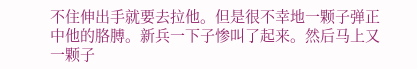不住伸出手就要去拉他。但是很不幸地一颗子弹正中他的胳膊。新兵一下子惨叫了起来。然后马上又一颗子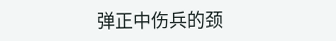弹正中伤兵的颈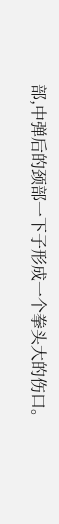部,中弹后的颈部一下子形成一个拳头大的伤口。